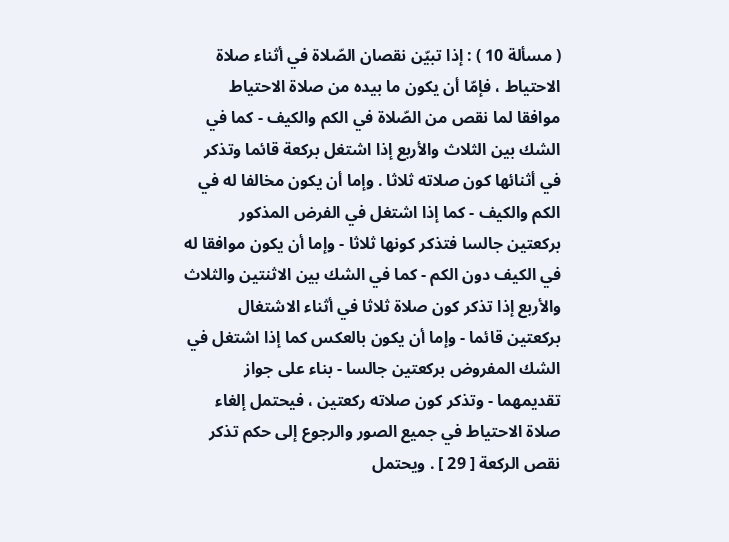( مسألة 10 ) : إذا تبيّن نقصان الصّلاة في أثناء صلاة الاحتياط ، فإمّا أن يكون ما بيده من صلاة الاحتياط موافقا لما نقص من الصّلاة في الكم والكيف - كما في الشك بين الثلاث والأربع إذا اشتغل بركعة قائما وتذكر في أثنائها كون صلاته ثلاثا . وإما أن يكون مخالفا له في الكم والكيف - كما إذا اشتغل في الفرض المذكور بركعتين جالسا فتذكر كونها ثلاثا - وإما أن يكون موافقا له في الكيف دون الكم - كما في الشك بين الاثنتين والثلاث والأربع إذا تذكر كون صلاة ثلاثا في أثناء الاشتغال بركعتين قائما - وإما أن يكون بالعكس كما إذا اشتغل في الشك المفروض بركعتين جالسا - بناء على جواز تقديمهما - وتذكر كون صلاته ركعتين ، فيحتمل إلغاء صلاة الاحتياط في جميع الصور والرجوع إلى حكم تذكر نقص الركعة [ 29 ] . ويحتمل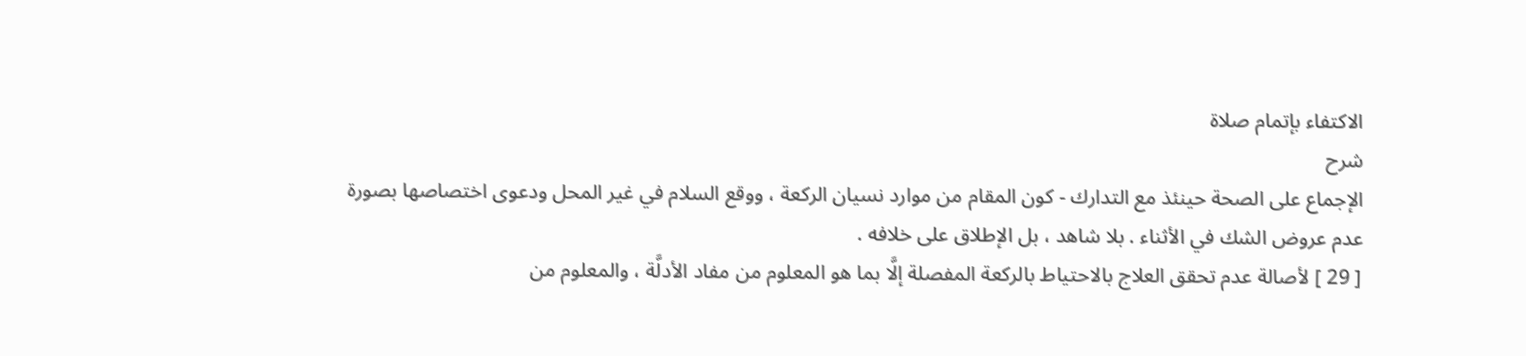الاكتفاء بإتمام صلاة
شرح
الإجماع على الصحة حينئذ مع التدارك - كون المقام من موارد نسيان الركعة ، ووقع السلام في غير المحل ودعوى اختصاصها بصورة عدم عروض الشك في الأثناء . بلا شاهد ، بل الإطلاق على خلافه .
[ 29 ] لأصالة عدم تحقق العلاج بالاحتياط بالركعة المفصلة إلَّا بما هو المعلوم من مفاد الأدلَّة ، والمعلوم من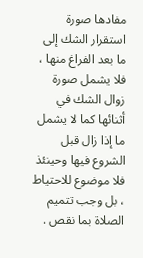مفادها صورة استقرار الشك إلى ما بعد الفراغ منها ، فلا يشمل صورة زوال الشك في أثنائها كما لا يشمل ما إذا زال قبل الشروع فيها وحينئذ فلا موضوع للاحتياط ، بل وجب تتميم الصلاة بما نقص .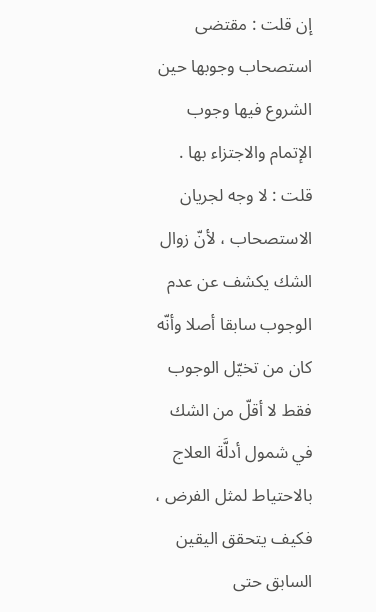إن قلت : مقتضى استصحاب وجوبها حين الشروع فيها وجوب الإتمام والاجتزاء بها .
قلت : لا وجه لجريان الاستصحاب ، لأنّ زوال الشك يكشف عن عدم الوجوب سابقا أصلا وأنّه كان من تخيّل الوجوب فقط لا أقلّ من الشك في شمول أدلَّة العلاج بالاحتياط لمثل الفرض ، فكيف يتحقق اليقين السابق حتى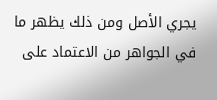يجري الأصل ومن ذلك يظهر ما في الجواهر من الاعتماد على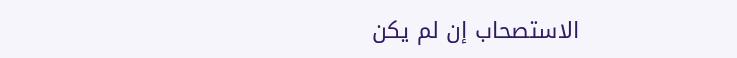الاستصحاب إن لم يكن